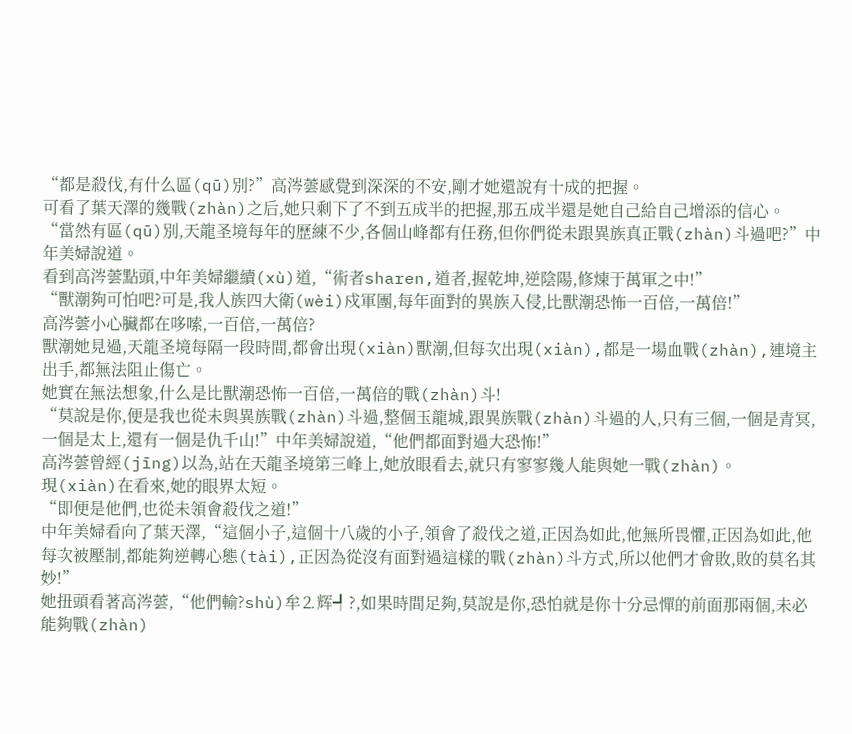“都是殺伐,有什么區(qū)別?”高涔蕓感覺到深深的不安,剛才她還說有十成的把握。
可看了葉天澤的幾戰(zhàn)之后,她只剩下了不到五成半的把握,那五成半還是她自己給自己增添的信心。
“當然有區(qū)別,天龍圣境每年的歷練不少,各個山峰都有任務,但你們從未跟異族真正戰(zhàn)斗過吧?”中年美婦說道。
看到高涔蕓點頭,中年美婦繼續(xù)道,“術者sharen,道者,握乾坤,逆陰陽,修煉于萬軍之中!”
“獸潮夠可怕吧?可是,我人族四大衛(wèi)戍軍團,每年面對的異族入侵,比獸潮恐怖一百倍,一萬倍!”
高涔蕓小心臟都在哆嗦,一百倍,一萬倍?
獸潮她見過,天龍圣境每隔一段時間,都會出現(xiàn)獸潮,但每次出現(xiàn),都是一場血戰(zhàn),連境主出手,都無法阻止傷亡。
她實在無法想象,什么是比獸潮恐怖一百倍,一萬倍的戰(zhàn)斗!
“莫說是你,便是我也從未與異族戰(zhàn)斗過,整個玉龍城,跟異族戰(zhàn)斗過的人,只有三個,一個是青冥,一個是太上,還有一個是仇千山!”中年美婦說道,“他們都面對過大恐怖!”
高涔蕓曾經(jīng)以為,站在天龍圣境第三峰上,她放眼看去,就只有寥寥幾人能與她一戰(zhàn)。
現(xiàn)在看來,她的眼界太短。
“即便是他們,也從未領會殺伐之道!”
中年美婦看向了葉天澤,“這個小子,這個十八歲的小子,領會了殺伐之道,正因為如此,他無所畏懼,正因為如此,他每次被壓制,都能夠逆轉心態(tài),正因為從沒有面對過這樣的戰(zhàn)斗方式,所以他們才會敗,敗的莫名其妙!”
她扭頭看著高涔蕓,“他們輸?shù)牟⒉辉┩?,如果時間足夠,莫說是你,恐怕就是你十分忌憚的前面那兩個,未必能夠戰(zhàn)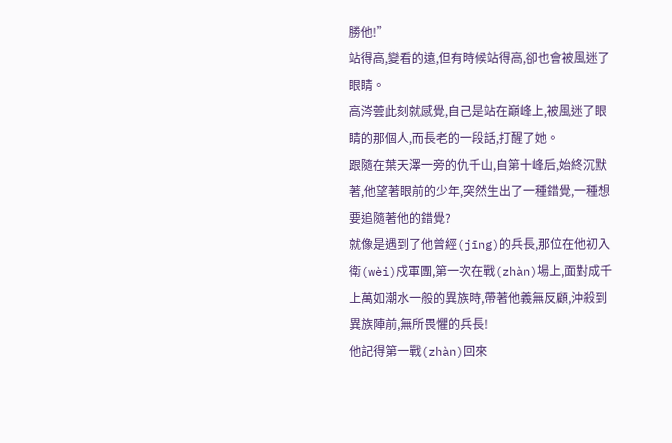勝他!”
站得高,變看的遠,但有時候站得高,卻也會被風迷了眼睛。
高涔蕓此刻就感覺,自己是站在巔峰上,被風迷了眼睛的那個人,而長老的一段話,打醒了她。
跟隨在葉天澤一旁的仇千山,自第十峰后,始終沉默著,他望著眼前的少年,突然生出了一種錯覺,一種想要追隨著他的錯覺?
就像是遇到了他曾經(jīng)的兵長,那位在他初入衛(wèi)戍軍團,第一次在戰(zhàn)場上,面對成千上萬如潮水一般的異族時,帶著他義無反顧,沖殺到異族陣前,無所畏懼的兵長!
他記得第一戰(zhàn)回來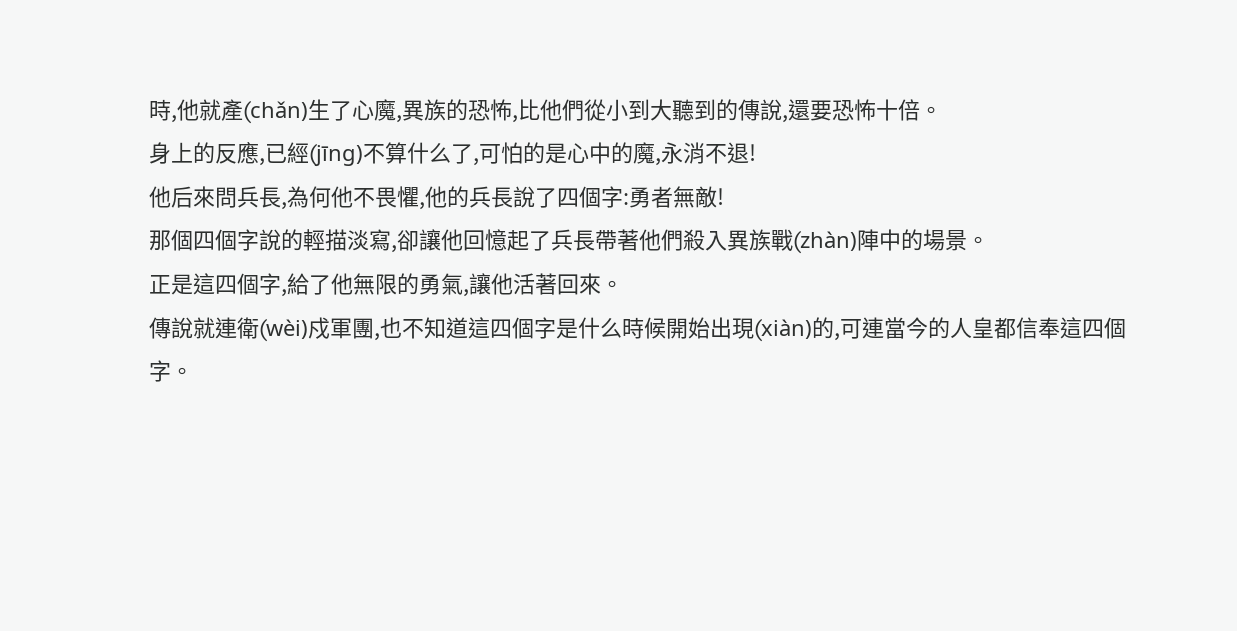時,他就產(chǎn)生了心魔,異族的恐怖,比他們從小到大聽到的傳說,還要恐怖十倍。
身上的反應,已經(jīng)不算什么了,可怕的是心中的魔,永消不退!
他后來問兵長,為何他不畏懼,他的兵長說了四個字:勇者無敵!
那個四個字說的輕描淡寫,卻讓他回憶起了兵長帶著他們殺入異族戰(zhàn)陣中的場景。
正是這四個字,給了他無限的勇氣,讓他活著回來。
傳說就連衛(wèi)戍軍團,也不知道這四個字是什么時候開始出現(xiàn)的,可連當今的人皇都信奉這四個字。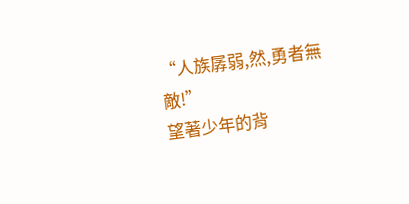“人族孱弱,然,勇者無敵!”
望著少年的背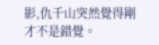影,仇千山突然覺得剛才不是錯覺。